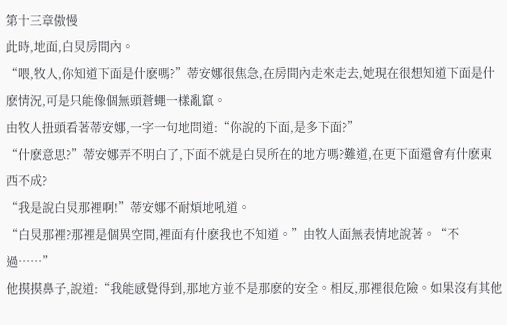第十三章傲慢
此時,地面,白炅房間內。
“喂,牧人,你知道下面是什麽嗎?”蒂安娜很焦急,在房間內走來走去,她現在很想知道下面是什麽情況,可是只能像個無頭蒼蠅一樣亂竄。
由牧人扭頭看著蒂安娜,一字一句地問道:“你說的下面,是多下面?”
“什麽意思?”蒂安娜弄不明白了,下面不就是白炅所在的地方嗎?難道,在更下面還會有什麽東西不成?
“我是說白炅那裡啊!”蒂安娜不耐煩地吼道。
“白炅那裡?那裡是個異空間,裡面有什麽我也不知道。”由牧人面無表情地說著。“不過……”
他摸摸鼻子,說道:“我能感覺得到,那地方並不是那麽的安全。相反,那裡很危險。如果沒有其他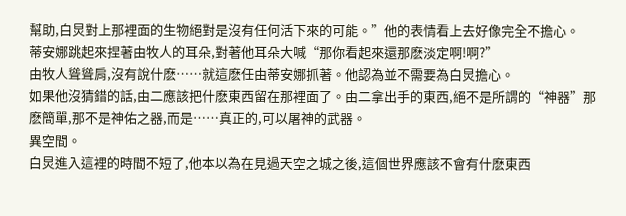幫助,白炅對上那裡面的生物絕對是沒有任何活下來的可能。”他的表情看上去好像完全不擔心。
蒂安娜跳起來捏著由牧人的耳朵,對著他耳朵大喊“那你看起來還那麽淡定啊!啊?”
由牧人聳聳肩,沒有說什麽……就這麽任由蒂安娜抓著。他認為並不需要為白炅擔心。
如果他沒猜錯的話,由二應該把什麽東西留在那裡面了。由二拿出手的東西,絕不是所謂的“神器”那麽簡單,那不是神佑之器,而是……真正的,可以屠神的武器。
異空間。
白炅進入這裡的時間不短了,他本以為在見過天空之城之後,這個世界應該不會有什麽東西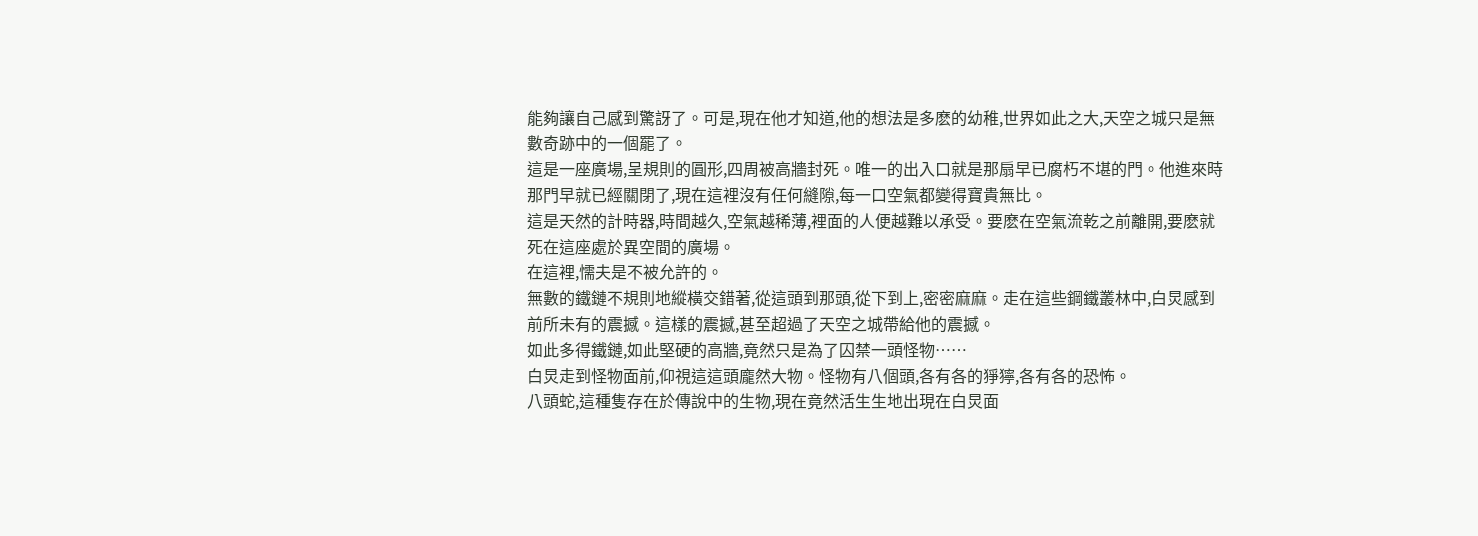能夠讓自己感到驚訝了。可是,現在他才知道,他的想法是多麽的幼稚,世界如此之大,天空之城只是無數奇跡中的一個罷了。
這是一座廣場,呈規則的圓形,四周被高牆封死。唯一的出入口就是那扇早已腐朽不堪的門。他進來時那門早就已經關閉了,現在這裡沒有任何縫隙,每一口空氣都變得寶貴無比。
這是天然的計時器,時間越久,空氣越稀薄,裡面的人便越難以承受。要麽在空氣流乾之前離開,要麽就死在這座處於異空間的廣場。
在這裡,懦夫是不被允許的。
無數的鐵鏈不規則地縱橫交錯著,從這頭到那頭,從下到上,密密麻麻。走在這些鋼鐵叢林中,白炅感到前所未有的震撼。這樣的震撼,甚至超過了天空之城帶給他的震撼。
如此多得鐵鏈,如此堅硬的高牆,竟然只是為了囚禁一頭怪物……
白炅走到怪物面前,仰視這這頭龐然大物。怪物有八個頭,各有各的猙獰,各有各的恐怖。
八頭蛇,這種隻存在於傳說中的生物,現在竟然活生生地出現在白炅面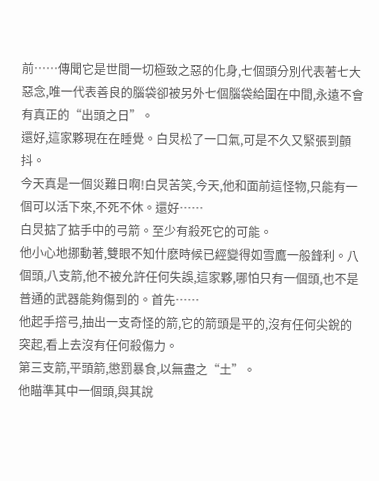前……傳聞它是世間一切極致之惡的化身,七個頭分別代表著七大惡念,唯一代表善良的腦袋卻被另外七個腦袋給圍在中間,永遠不會有真正的“出頭之日”。
還好,這家夥現在在睡覺。白炅松了一口氣,可是不久又緊張到顫抖。
今天真是一個災難日啊!白炅苦笑,今天,他和面前這怪物,只能有一個可以活下來,不死不休。還好……
白炅掂了掂手中的弓箭。至少有殺死它的可能。
他小心地挪動著,雙眼不知什麽時候已經變得如雪鷹一般鋒利。八個頭,八支箭,他不被允許任何失誤,這家夥,哪怕只有一個頭,也不是普通的武器能夠傷到的。首先……
他起手撘弓,抽出一支奇怪的箭,它的箭頭是平的,沒有任何尖銳的突起,看上去沒有任何殺傷力。
第三支箭,平頭箭,懲罰暴食,以無盡之“土”。
他瞄準其中一個頭,與其說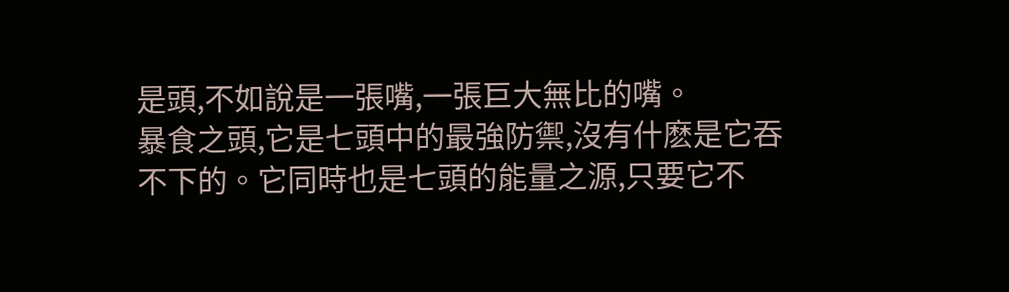是頭,不如說是一張嘴,一張巨大無比的嘴。
暴食之頭,它是七頭中的最強防禦,沒有什麽是它吞不下的。它同時也是七頭的能量之源,只要它不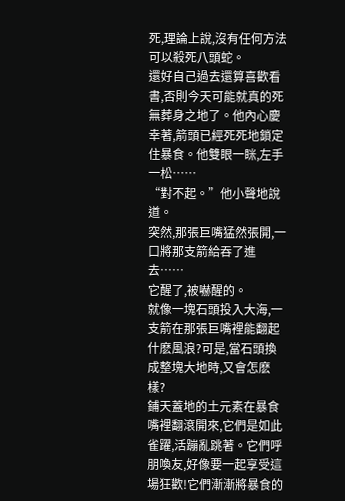死,理論上說,沒有任何方法可以殺死八頭蛇。
還好自己過去還算喜歡看書,否則今天可能就真的死無葬身之地了。他內心慶幸著,箭頭已經死死地鎖定住暴食。他雙眼一眯,左手一松……
“對不起。”他小聲地說道。
突然,那張巨嘴猛然張開,一口將那支箭給吞了進去……
它醒了,被嚇醒的。
就像一塊石頭投入大海,一支箭在那張巨嘴裡能翻起什麽風浪?可是,當石頭換成整塊大地時,又會怎麽樣?
鋪天蓋地的土元素在暴食嘴裡翻滾開來,它們是如此雀躍,活蹦亂跳著。它們呼朋喚友,好像要一起享受這場狂歡!它們漸漸將暴食的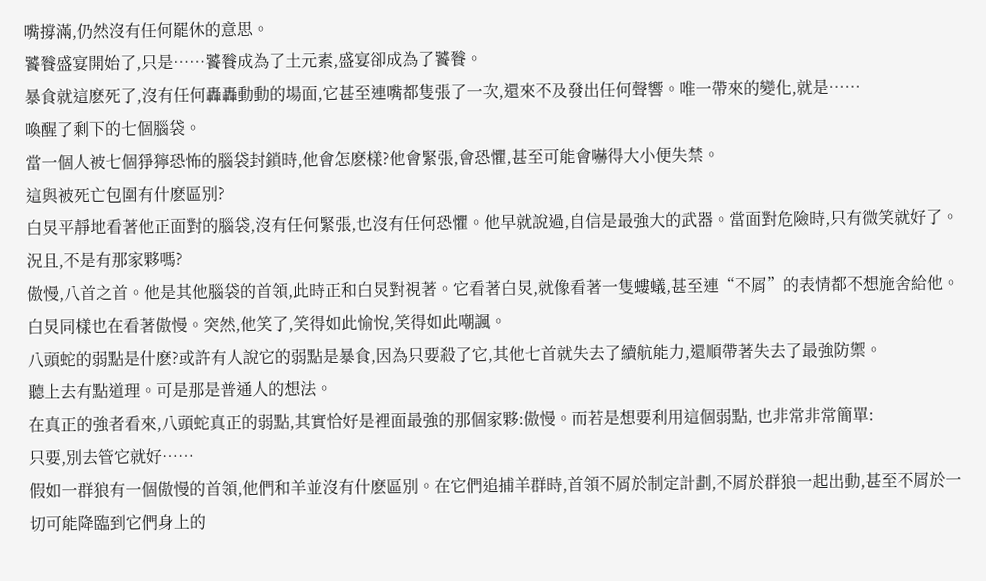嘴撐滿,仍然沒有任何罷休的意思。
饕餮盛宴開始了,只是……饕餮成為了土元素,盛宴卻成為了饕餮。
暴食就這麽死了,沒有任何轟轟動動的場面,它甚至連嘴都隻張了一次,還來不及發出任何聲響。唯一帶來的變化,就是……
喚醒了剩下的七個腦袋。
當一個人被七個猙獰恐怖的腦袋封鎖時,他會怎麽樣?他會緊張,會恐懼,甚至可能會嚇得大小便失禁。
這與被死亡包圍有什麽區別?
白炅平靜地看著他正面對的腦袋,沒有任何緊張,也沒有任何恐懼。他早就說過,自信是最強大的武器。當面對危險時,只有微笑就好了。況且,不是有那家夥嗎?
傲慢,八首之首。他是其他腦袋的首領,此時正和白炅對視著。它看著白炅,就像看著一隻螻蟻,甚至連“不屑”的表情都不想施舍給他。
白炅同樣也在看著傲慢。突然,他笑了,笑得如此愉悅,笑得如此嘲諷。
八頭蛇的弱點是什麽?或許有人說它的弱點是暴食,因為只要殺了它,其他七首就失去了續航能力,還順帶著失去了最強防禦。
聽上去有點道理。可是那是普通人的想法。
在真正的強者看來,八頭蛇真正的弱點,其實恰好是裡面最強的那個家夥:傲慢。而若是想要利用這個弱點, 也非常非常簡單:
只要,別去管它就好……
假如一群狼有一個傲慢的首領,他們和羊並沒有什麽區別。在它們追捕羊群時,首領不屑於制定計劃,不屑於群狼一起出動,甚至不屑於一切可能降臨到它們身上的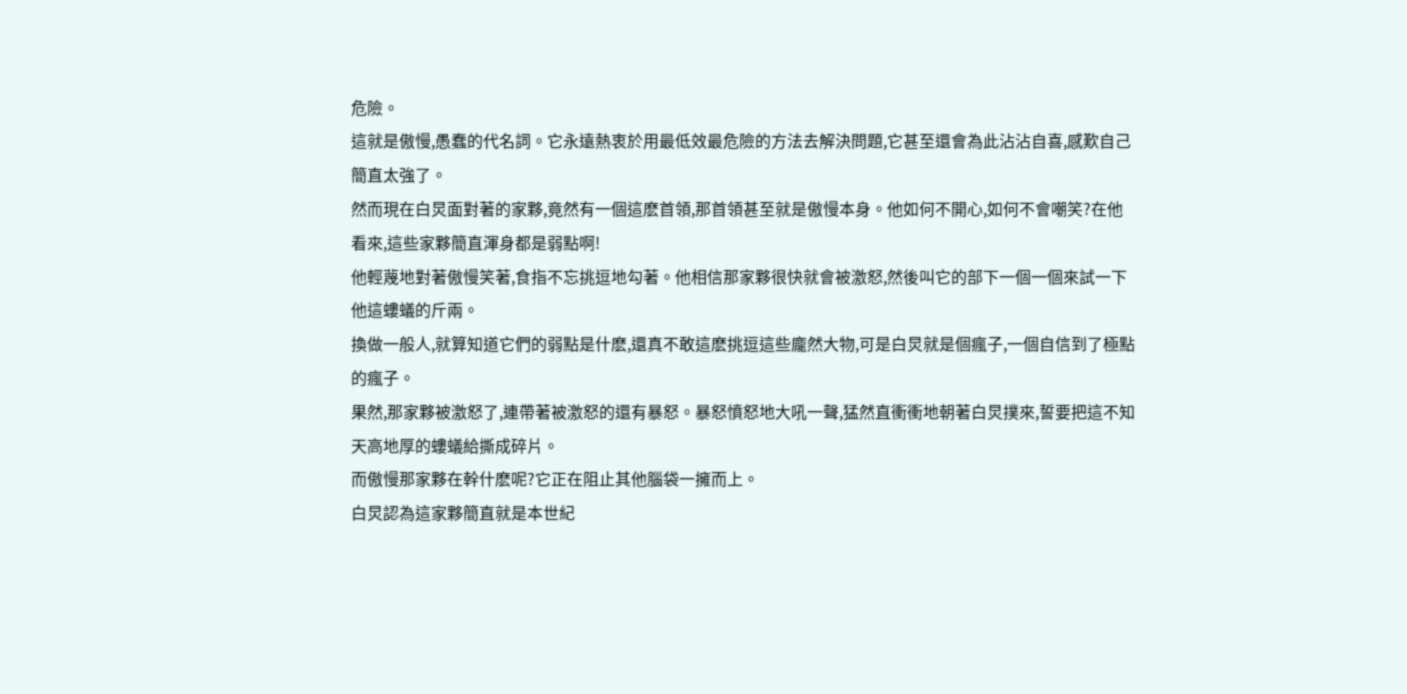危險。
這就是傲慢,愚蠢的代名詞。它永遠熱衷於用最低效最危險的方法去解決問題,它甚至還會為此沾沾自喜,感歎自己簡直太強了。
然而現在白炅面對著的家夥,竟然有一個這麽首領,那首領甚至就是傲慢本身。他如何不開心,如何不會嘲笑?在他看來,這些家夥簡直渾身都是弱點啊!
他輕蔑地對著傲慢笑著,食指不忘挑逗地勾著。他相信那家夥很快就會被激怒,然後叫它的部下一個一個來試一下他這螻蟻的斤兩。
換做一般人,就算知道它們的弱點是什麽,還真不敢這麽挑逗這些龐然大物,可是白炅就是個瘋子,一個自信到了極點的瘋子。
果然,那家夥被激怒了,連帶著被激怒的還有暴怒。暴怒憤怒地大吼一聲,猛然直衝衝地朝著白炅撲來,誓要把這不知天高地厚的螻蟻給撕成碎片。
而傲慢那家夥在幹什麽呢?它正在阻止其他腦袋一擁而上。
白炅認為這家夥簡直就是本世紀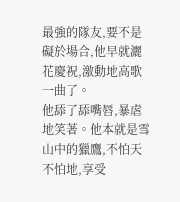最強的隊友,要不是礙於場合,他早就灑花慶祝,激動地高歌一曲了。
他舔了舔嘴唇,暴虐地笑著。他本就是雪山中的獵鷹,不怕天不怕地,享受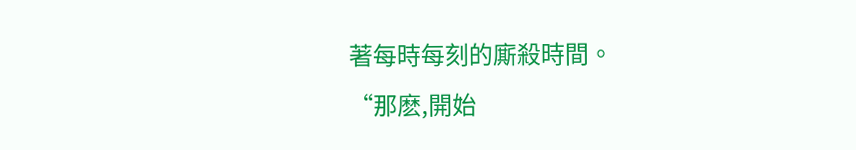著每時每刻的廝殺時間。
“那麽,開始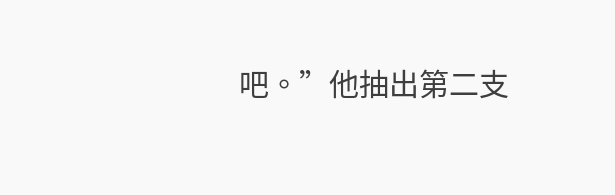吧。”他抽出第二支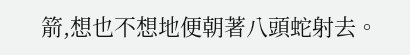箭,想也不想地便朝著八頭蛇射去。